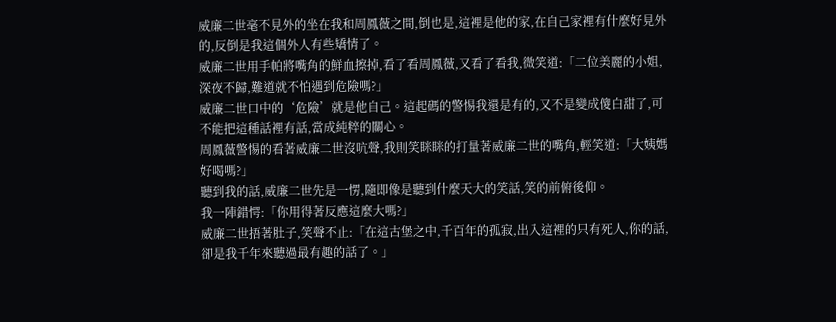威廉二世毫不見外的坐在我和周鳳薇之間,倒也是,這裡是他的家,在自己家裡有什麼好見外的,反倒是我這個外人有些矯情了。
威廉二世用手帕將嘴角的鮮血擦掉,看了看周鳳薇,又看了看我,微笑道:「二位美麗的小姐,深夜不歸,難道就不怕遇到危險嗎?」
威廉二世口中的‘危險’就是他自己。這起碼的警惕我還是有的,又不是變成傻白甜了,可不能把這種話裡有話,當成純粹的關心。
周鳳薇警惕的看著威廉二世沒吭聲,我則笑眯眯的打量著威廉二世的嘴角,輕笑道:「大姨媽好喝嗎?」
聽到我的話,威廉二世先是一愣,隨即像是聽到什麼天大的笑話,笑的前俯後仰。
我一陣錯愕:「你用得著反應這麼大嗎?」
威廉二世捂著肚子,笑聲不止:「在這古堡之中,千百年的孤寂,出入這裡的只有死人,你的話,卻是我千年來聽過最有趣的話了。」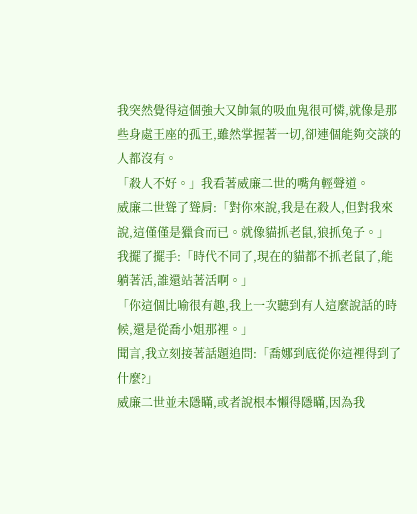我突然覺得這個強大又帥氣的吸血鬼很可憐,就像是那些身處王座的孤王,雖然掌握著一切,卻連個能夠交談的人都沒有。
「殺人不好。」我看著威廉二世的嘴角輕聲道。
威廉二世聳了聳肩:「對你來說,我是在殺人,但對我來說,這僅僅是獵食而已。就像貓抓老鼠,狼抓兔子。」
我擺了擺手:「時代不同了,現在的貓都不抓老鼠了,能躺著活,誰還站著活啊。」
「你這個比喻很有趣,我上一次聽到有人這麼說話的時候,還是從喬小姐那裡。」
聞言,我立刻接著話題追問:「喬娜到底從你這裡得到了什麼?」
威廉二世並未隱瞞,或者說根本懶得隱瞞,因為我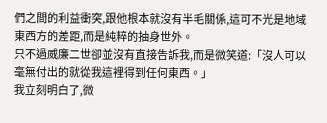們之間的利益衝突,跟他根本就沒有半毛關係,這可不光是地域東西方的差距,而是純粹的抽身世外。
只不過威廉二世卻並沒有直接告訴我,而是微笑道:「沒人可以毫無付出的就從我這裡得到任何東西。」
我立刻明白了,微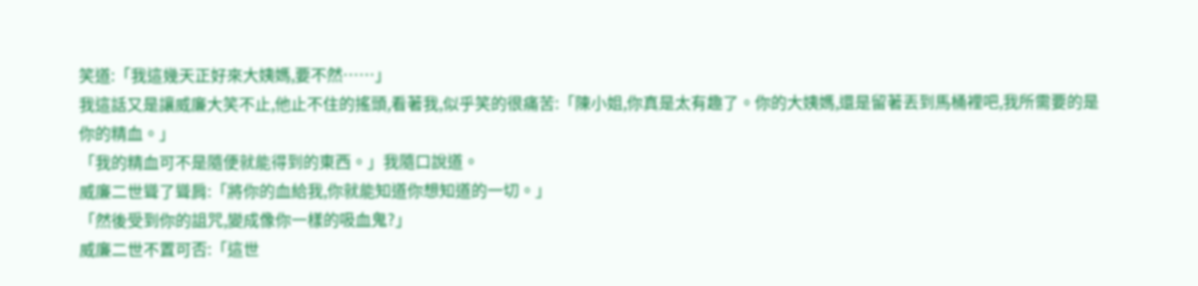笑道:「我這幾天正好來大姨媽,要不然……」
我這話又是讓威廉大笑不止,他止不住的搖頭,看著我,似乎笑的很痛苦:「陳小姐,你真是太有趣了。你的大姨媽,還是留著丟到馬桶裡吧,我所需要的是你的精血。」
「我的精血可不是隨便就能得到的東西。」我隨口說道。
威廉二世聳了聳肩:「將你的血給我,你就能知道你想知道的一切。」
「然後受到你的詛咒,變成像你一樣的吸血鬼?」
威廉二世不置可否:「這世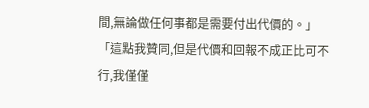間,無論做任何事都是需要付出代價的。」
「這點我贊同,但是代價和回報不成正比可不行,我僅僅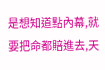是想知道點內幕,就要把命都賠進去,天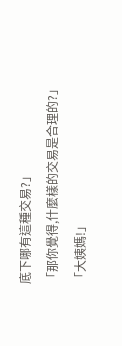底下哪有這種交易?」
「那你覺得,什麼樣的交易是合理的?」
「大姨媽!」